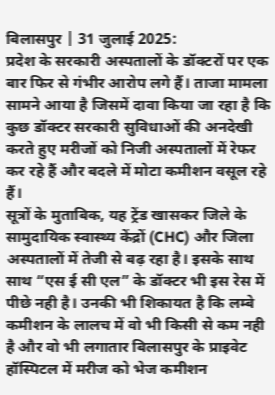बिलासपुर | 31 जुलाई 2025:
प्रदेश के सरकारी अस्पतालों के डॉक्टरों पर एक बार फिर से गंभीर आरोप लगे हैं। ताजा मामला सामने आया है जिसमें दावा किया जा रहा है कि कुछ डॉक्टर सरकारी सुविधाओं की अनदेखी करते हुए मरीजों को निजी अस्पतालों में रेफर कर रहे हैं और बदले में मोटा कमीशन वसूल रहे हैं।
सूत्रों के मुताबिक, यह ट्रेंड खासकर जिले के सामुदायिक स्वास्थ्य केंद्रों (CHC) और जिला अस्पतालों में तेजी से बढ़ रहा है। इसके साथ साथ “एस ई सी एल” के डॉक्टर भी इस रेस में पीछे नही है। उनकी भी शिकायत है कि लम्बे कमीशन के लालच में वो भी किसी से कम नही है और वो भी लगातार बिलासपुर के प्राइवेट हॉस्पिटल में मरीज को भेज कमीशन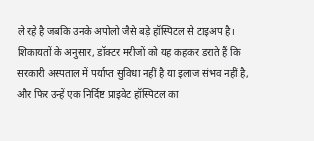ले रहे है जबकि उनके अपोलो जैसे बड़े हॉस्पिटल से टाइअप है। शिकायतों के अनुसार, डॉक्टर मरीजों को यह कहकर डराते हैं कि सरकारी अस्पताल में पर्याप्त सुविधा नहीं है या इलाज संभव नहीं है, और फिर उन्हें एक निर्दिष्ट प्राइवेट हॉस्पिटल का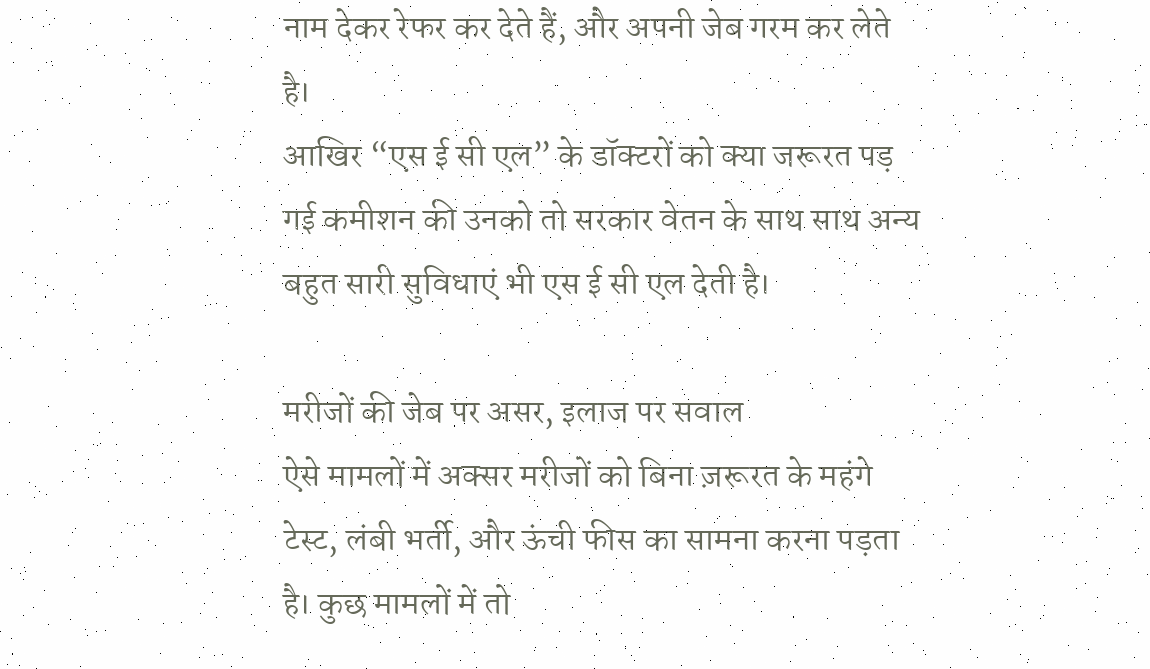नाम देकर रेफर कर देते हैं, और अपनी जेब गरम कर लेते है।
आखिर “एस ई सी एल” के डॉक्टरों को क्या जरूरत पड़ गई कमीशन की उनको तो सरकार वेतन के साथ साथ अन्य बहुत सारी सुविधाएं भी एस ई सी एल देती है।

मरीजों की जेब पर असर, इलाज पर सवाल
ऐसे मामलों में अक्सर मरीजों को बिना ज़रूरत के महंगे टेस्ट, लंबी भर्ती, और ऊंची फीस का सामना करना पड़ता है। कुछ मामलों में तो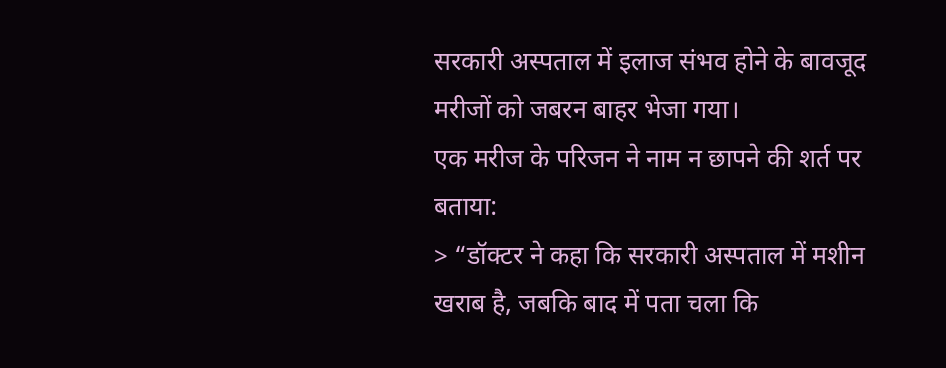सरकारी अस्पताल में इलाज संभव होने के बावजूद मरीजों को जबरन बाहर भेजा गया।
एक मरीज के परिजन ने नाम न छापने की शर्त पर बताया:
> “डॉक्टर ने कहा कि सरकारी अस्पताल में मशीन खराब है, जबकि बाद में पता चला कि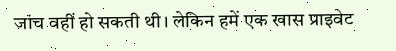जांच वहीं हो सकती थी। लेकिन हमें एक खास प्राइवेट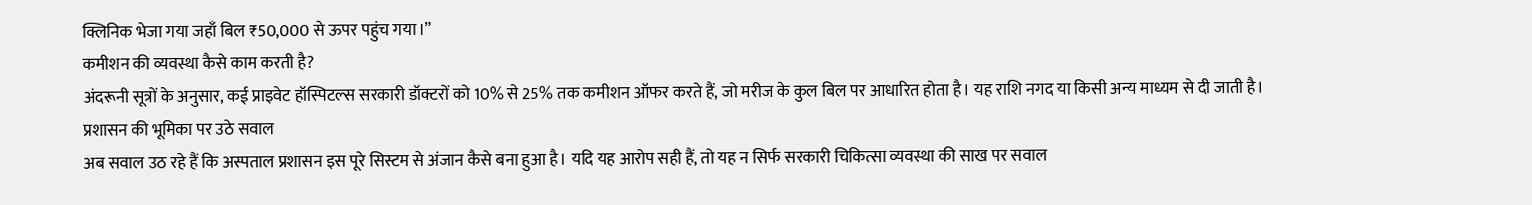क्लिनिक भेजा गया जहाँ बिल ₹50,000 से ऊपर पहुंच गया।”
कमीशन की व्यवस्था कैसे काम करती है?
अंदरूनी सूत्रों के अनुसार, कई प्राइवेट हॉस्पिटल्स सरकारी डॉक्टरों को 10% से 25% तक कमीशन ऑफर करते हैं, जो मरीज के कुल बिल पर आधारित होता है। यह राशि नगद या किसी अन्य माध्यम से दी जाती है।
प्रशासन की भूमिका पर उठे सवाल
अब सवाल उठ रहे हैं कि अस्पताल प्रशासन इस पूरे सिस्टम से अंजान कैसे बना हुआ है। यदि यह आरोप सही हैं, तो यह न सिर्फ सरकारी चिकित्सा व्यवस्था की साख पर सवाल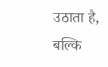उठाता है, बल्कि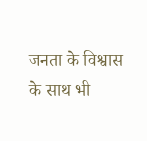जनता के विश्वास के साथ भी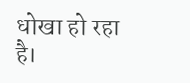धोखा हो रहा है।